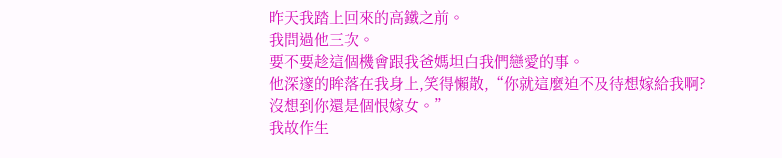昨天我踏上回來的高鐵之前。
我問過他三次。
要不要趁這個機會跟我爸媽坦白我們戀愛的事。
他深邃的眸落在我身上,笑得懶散,“你就這麼迫不及待想嫁給我啊?沒想到你還是個恨嫁女。”
我故作生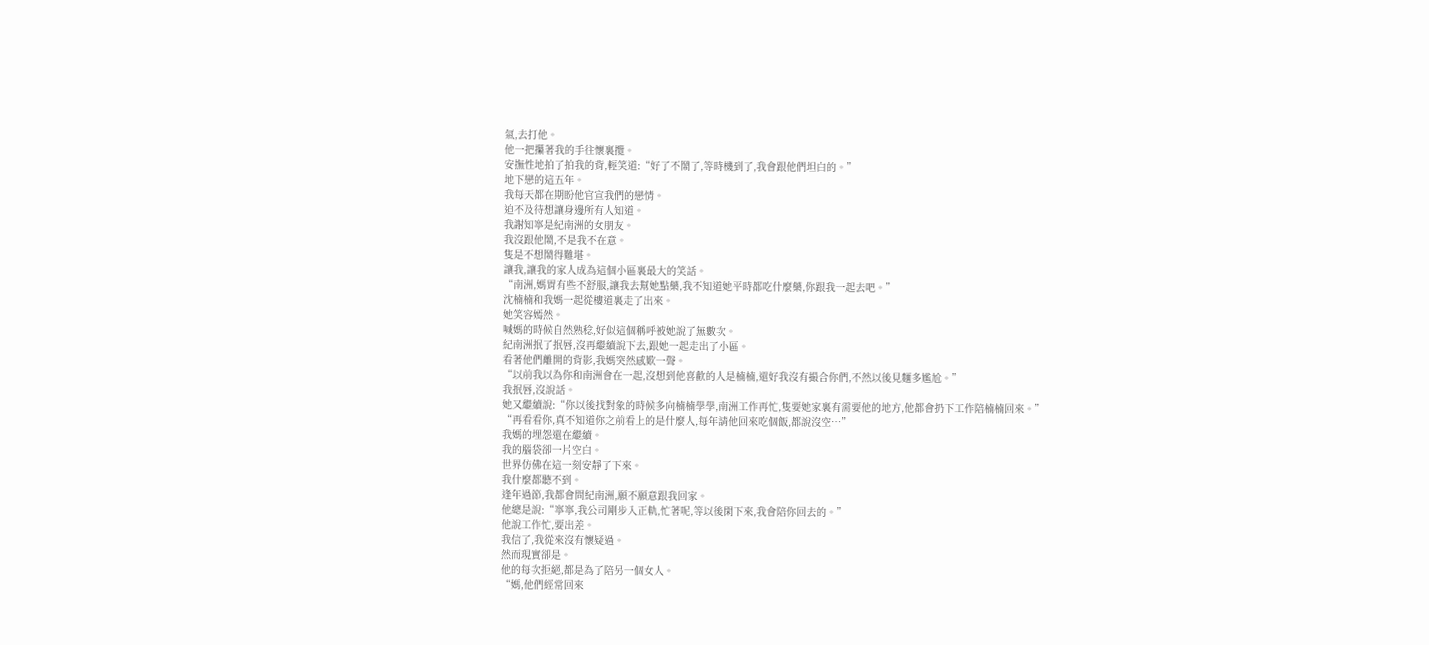氣,去打他。
他一把攥著我的手往懷裏攬。
安撫性地拍了拍我的背,輕笑道:“好了不鬧了,等時機到了,我會跟他們坦白的。”
地下戀的這五年。
我每天都在期盼他官宣我們的戀情。
迫不及待想讓身邊所有人知道。
我謝知寧是紀南洲的女朋友。
我沒跟他鬧,不是我不在意。
隻是不想鬧得難堪。
讓我,讓我的家人成為這個小區裏最大的笑話。
“南洲,媽胃有些不舒服,讓我去幫她點藥,我不知道她平時都吃什麼藥,你跟我一起去吧。”
沈楠楠和我媽一起從樓道裏走了出來。
她笑容嫣然。
喊媽的時候自然熟稔,好似這個稱呼被她說了無數次。
紀南洲抿了抿唇,沒再繼續說下去,跟她一起走出了小區。
看著他們離開的背影,我媽突然感歎一聲。
“以前我以為你和南洲會在一起,沒想到他喜歡的人是楠楠,還好我沒有撮合你們,不然以後見麵多尷尬。”
我抿唇,沒說話。
她又繼續說:“你以後找對象的時候多向楠楠學學,南洲工作再忙,隻要她家裏有需要他的地方,他都會扔下工作陪楠楠回來。”
“再看看你,真不知道你之前看上的是什麼人,每年請他回來吃個飯,都說沒空…”
我媽的埋怨還在繼續。
我的腦袋卻一片空白。
世界仿佛在這一刻安靜了下來。
我什麼都聽不到。
逢年過節,我都會問紀南洲,願不願意跟我回家。
他總是說:“寧寧,我公司剛步入正軌,忙著呢,等以後閑下來,我會陪你回去的。”
他說工作忙,要出差。
我信了,我從來沒有懷疑過。
然而現實卻是。
他的每次拒絕,都是為了陪另一個女人。
“媽,他們經常回來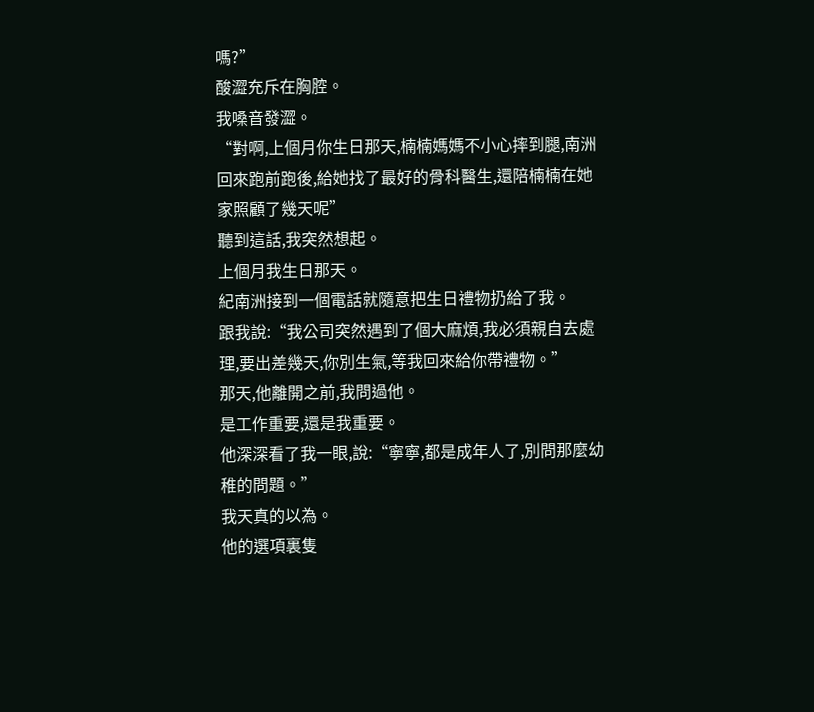嗎?”
酸澀充斥在胸腔。
我嗓音發澀。
“對啊,上個月你生日那天,楠楠媽媽不小心摔到腿,南洲回來跑前跑後,給她找了最好的骨科醫生,還陪楠楠在她家照顧了幾天呢”
聽到這話,我突然想起。
上個月我生日那天。
紀南洲接到一個電話就隨意把生日禮物扔給了我。
跟我說:“我公司突然遇到了個大麻煩,我必須親自去處理,要出差幾天,你別生氣,等我回來給你帶禮物。”
那天,他離開之前,我問過他。
是工作重要,還是我重要。
他深深看了我一眼,說:“寧寧,都是成年人了,別問那麼幼稚的問題。”
我天真的以為。
他的選項裏隻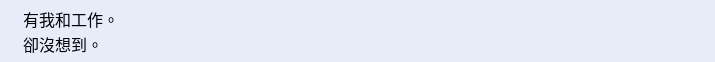有我和工作。
卻沒想到。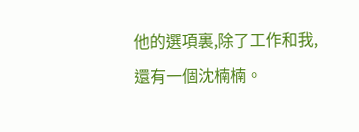他的選項裏,除了工作和我,還有一個沈楠楠。